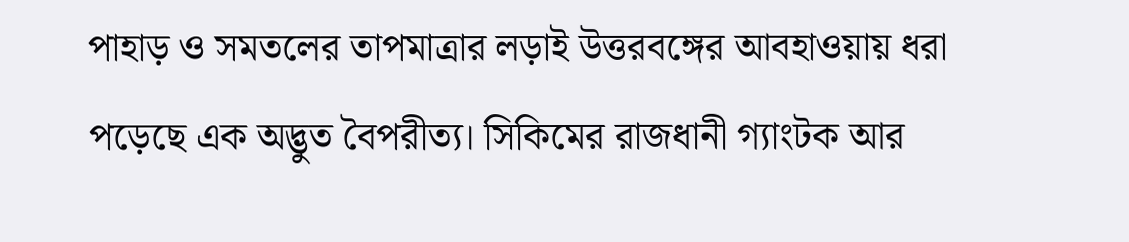পাহাড় ও সমতলের তাপমাত্রার লড়াই উত্তরবঙ্গের আবহাওয়ায় ধরা পড়েছে এক অদ্ভুত বৈপরীত্য। সিকিমের রাজধানী গ্যাংটক আর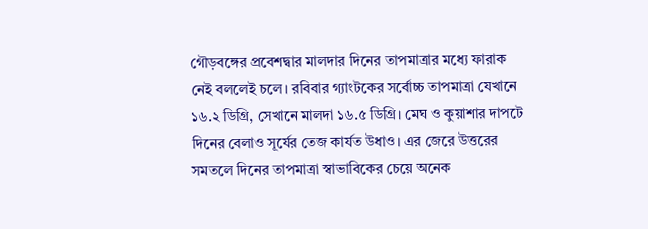গৌড়বঙ্গের প্রবেশদ্বার মালদার দিনের তাপমাত্রার মধ্যে ফারাক নেই বললেই চলে। রবিবার গ্যাংটকের সর্বোচ্চ তাপমাত্রা যেখানে ১৬.২ ডিগ্রি, সেখানে মালদা ১৬.৫ ডিগ্রি। মেঘ ও কুয়াশার দাপটে দিনের বেলাও সূর্যের তেজ কার্যত উধাও। এর জেরে উত্তরের সমতলে দিনের তাপমাত্রা স্বাভাবিকের চেয়ে অনেক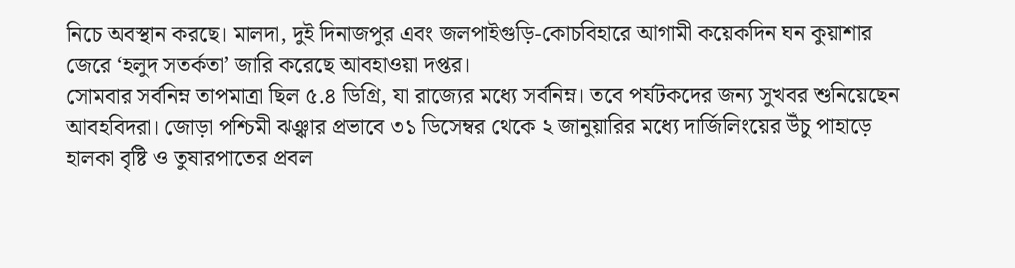নিচে অবস্থান করছে। মালদা, দুই দিনাজপুর এবং জলপাইগুড়ি-কোচবিহারে আগামী কয়েকদিন ঘন কুয়াশার জেরে ‘হলুদ সতর্কতা’ জারি করেছে আবহাওয়া দপ্তর।
সোমবার সর্বনিম্ন তাপমাত্রা ছিল ৫.৪ ডিগ্রি, যা রাজ্যের মধ্যে সর্বনিম্ন। তবে পর্যটকদের জন্য সুখবর শুনিয়েছেন আবহবিদরা। জোড়া পশ্চিমী ঝঞ্ঝার প্রভাবে ৩১ ডিসেম্বর থেকে ২ জানুয়ারির মধ্যে দার্জিলিংয়ের উঁচু পাহাড়ে হালকা বৃষ্টি ও তুষারপাতের প্রবল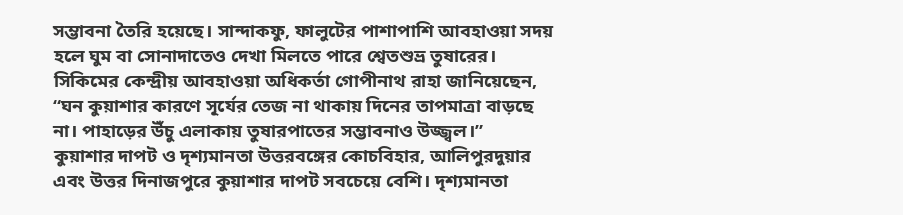সম্ভাবনা তৈরি হয়েছে। সান্দাকফু, ফালুটের পাশাপাশি আবহাওয়া সদয় হলে ঘুম বা সোনাদাতেও দেখা মিলতে পারে শ্বেতশুভ্র তুষারের। সিকিমের কেন্দ্রীয় আবহাওয়া অধিকর্তা গোপীনাথ রাহা জানিয়েছেন, “ঘন কুয়াশার কারণে সূর্যের তেজ না থাকায় দিনের তাপমাত্রা বাড়ছে না। পাহাড়ের উঁচু এলাকায় তুষারপাতের সম্ভাবনাও উজ্জ্বল।”
কুয়াশার দাপট ও দৃশ্যমানতা উত্তরবঙ্গের কোচবিহার, আলিপুরদুয়ার এবং উত্তর দিনাজপুরে কুয়াশার দাপট সবচেয়ে বেশি। দৃশ্যমানতা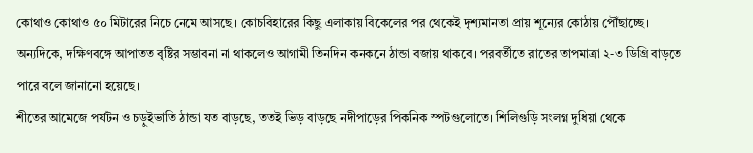কোথাও কোথাও ৫০ মিটারের নিচে নেমে আসছে। কোচবিহারের কিছু এলাকায় বিকেলের পর থেকেই দৃশ্যমানতা প্রায় শূন্যের কোঠায় পৌঁছাচ্ছে। অন্যদিকে, দক্ষিণবঙ্গে আপাতত বৃষ্টির সম্ভাবনা না থাকলেও আগামী তিনদিন কনকনে ঠান্ডা বজায় থাকবে। পরবর্তীতে রাতের তাপমাত্রা ২-৩ ডিগ্রি বাড়তে পারে বলে জানানো হয়েছে।
শীতের আমেজে পর্যটন ও চড়ুইভাতি ঠান্ডা যত বাড়ছে, ততই ভিড় বাড়ছে নদীপাড়ের পিকনিক স্পটগুলোতে। শিলিগুড়ি সংলগ্ন দুধিয়া থেকে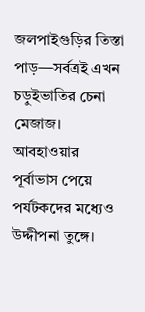জলপাইগুড়ির তিস্তা পাড়—সর্বত্রই এখন চড়ুইভাতির চেনা মেজাজ। আবহাওয়ার পূর্বাভাস পেয়ে পর্যটকদের মধ্যেও উদ্দীপনা তুঙ্গে।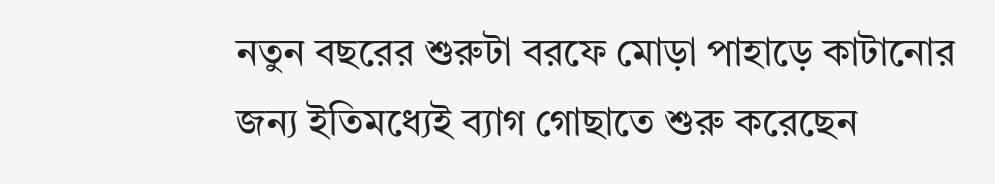নতুন বছরের শুরুটা বরফে মোড়া পাহাড়ে কাটানোর জন্য ইতিমধ্যেই ব্যাগ গোছাতে শুরু করেছেন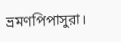ভ্রমণপিপাসুরা।